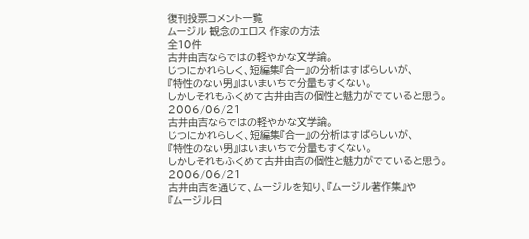復刊投票コメント一覧
ムージル 観念のエロス 作家の方法
全10件
古井由吉ならではの軽やかな文学論。
じつにかれらしく、短編集『合一』の分析はすばらしいが、
『特性のない男』はいまいちで分量もすくない。
しかしそれもふくめて古井由吉の個性と魅力がでていると思う。
2006/06/21
古井由吉ならではの軽やかな文学論。
じつにかれらしく、短編集『合一』の分析はすばらしいが、
『特性のない男』はいまいちで分量もすくない。
しかしそれもふくめて古井由吉の個性と魅力がでていると思う。
2006/06/21
古井由吉を通じて、ムージルを知り、『ムージル著作集』や
『ムージル日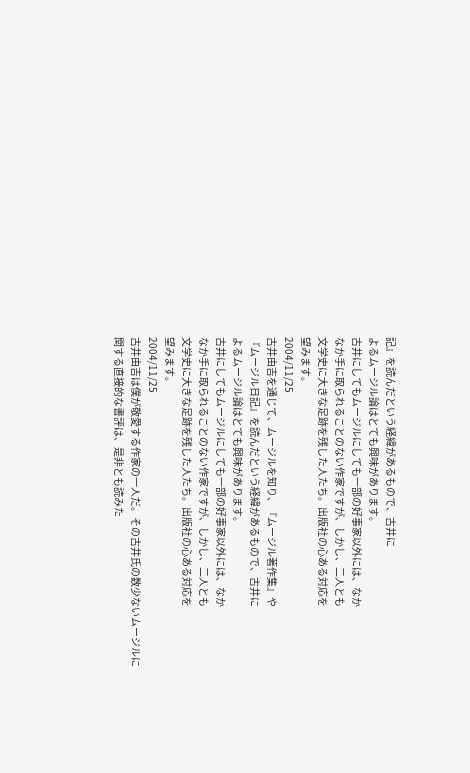記』を読んだという経緯があるもので、古井に
よるムージル論はとても興味があります。
古井にしてもムージルにしても一部の好事家以外には、なか
なか手に取られることのない作家ですが、しかし、二人とも
文学史に大きな足跡を残した人たち。出版社の心ある対応を
望みます。
2004/11/25
古井由吉を通じて、ムージルを知り、『ムージル著作集』や
『ムージル日記』を読んだという経緯があるもので、古井に
よるムージル論はとても興味があります。
古井にしてもムージルにしても一部の好事家以外には、なか
なか手に取られることのない作家ですが、しかし、二人とも
文学史に大きな足跡を残した人たち。出版社の心ある対応を
望みます。
2004/11/25
古井由吉は僕が敬愛する作家の一人だ。その古井氏の数少ないムージルに関する直接的な書評は、是非とも読みた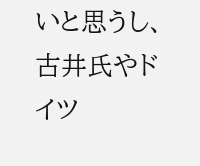いと思うし、古井氏やドイツ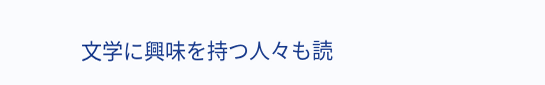文学に興味を持つ人々も読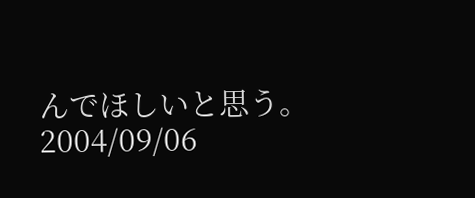んでほしいと思う。
2004/09/06